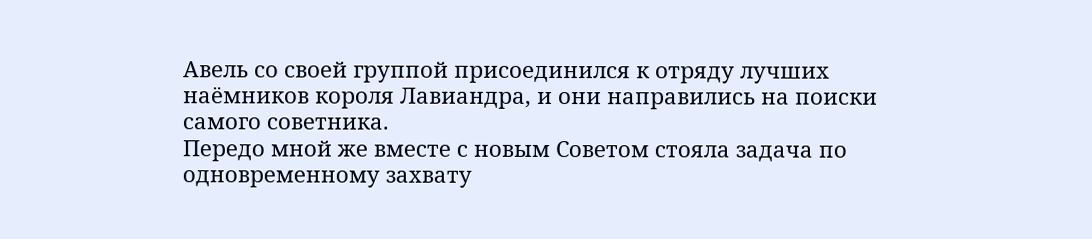Авель со своей группой присоединился к отряду лучших наёмников короля Лавиандра, и они направились на поиски самого советника.
Передо мной же вместе с новым Советом стояла задача по одновременному захвату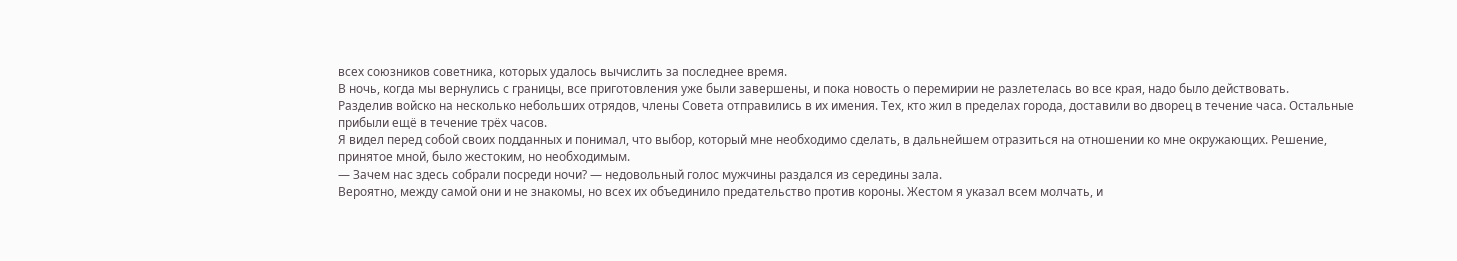всех союзников советника, которых удалось вычислить за последнее время.
В ночь, когда мы вернулись с границы, все приготовления уже были завершены, и пока новость о перемирии не разлетелась во все края, надо было действовать.
Разделив войско на несколько небольших отрядов, члены Совета отправились в их имения. Тех, кто жил в пределах города, доставили во дворец в течение часа. Остальные прибыли ещё в течение трёх часов.
Я видел перед собой своих подданных и понимал, что выбор, который мне необходимо сделать, в дальнейшем отразиться на отношении ко мне окружающих. Решение, принятое мной, было жестоким, но необходимым.
— Зачем нас здесь собрали посреди ночи? — недовольный голос мужчины раздался из середины зала.
Вероятно, между самой они и не знакомы, но всех их объединило предательство против короны. Жестом я указал всем молчать, и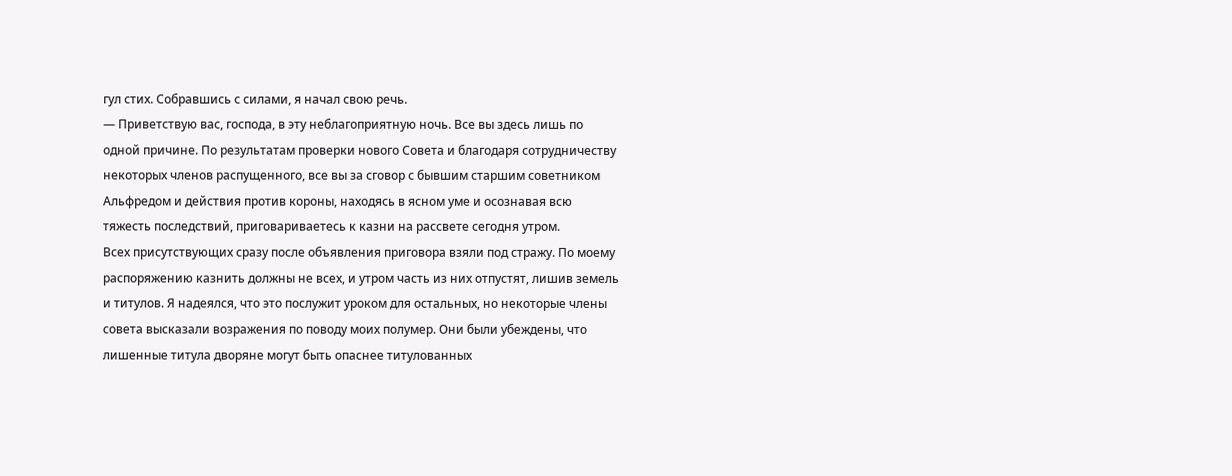гул стих. Собравшись с силами, я начал свою речь.
— Приветствую вас, господа, в эту неблагоприятную ночь. Все вы здесь лишь по одной причине. По результатам проверки нового Совета и благодаря сотрудничеству некоторых членов распущенного, все вы за сговор с бывшим старшим советником Альфредом и действия против короны, находясь в ясном уме и осознавая всю тяжесть последствий, приговариваетесь к казни на рассвете сегодня утром.
Всех присутствующих сразу после объявления приговора взяли под стражу. По моему распоряжению казнить должны не всех, и утром часть из них отпустят, лишив земель и титулов. Я надеялся, что это послужит уроком для остальных, но некоторые члены совета высказали возражения по поводу моих полумер. Они были убеждены, что лишенные титула дворяне могут быть опаснее титулованных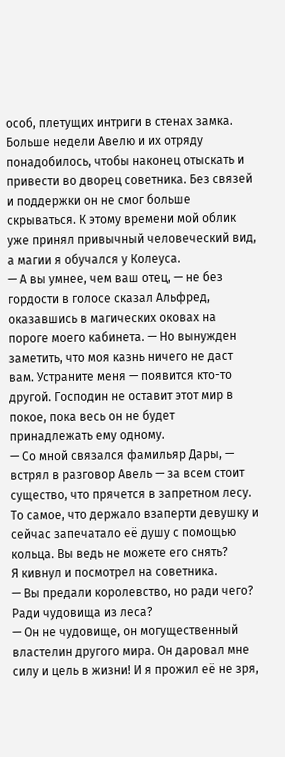особ, плетущих интриги в стенах замка.
Больше недели Авелю и их отряду понадобилось, чтобы наконец отыскать и привести во дворец советника. Без связей и поддержки он не смог больше скрываться. К этому времени мой облик уже принял привычный человеческий вид, а магии я обучался у Колеуса.
— А вы умнее, чем ваш отец, — не без гордости в голосе сказал Альфред, оказавшись в магических оковах на пороге моего кабинета. — Но вынужден заметить, что моя казнь ничего не даст вам. Устраните меня — появится кто-то другой. Господин не оставит этот мир в покое, пока весь он не будет принадлежать ему одному.
— Со мной связался фамильяр Дары, — встрял в разговор Авель — за всем стоит существо, что прячется в запретном лесу. То самое, что держало взаперти девушку и сейчас запечатало её душу с помощью кольца. Вы ведь не можете его снять?
Я кивнул и посмотрел на советника.
— Вы предали королевство, но ради чего? Ради чудовища из леса?
— Он не чудовище, он могущественный властелин другого мира. Он даровал мне силу и цель в жизни! И я прожил её не зря,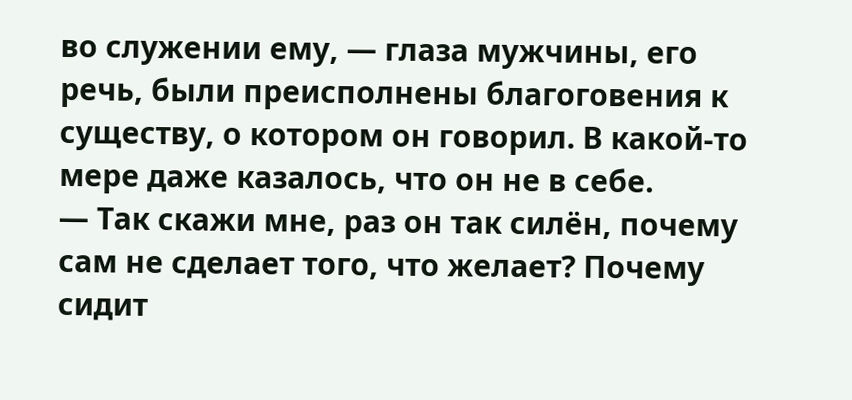во служении ему, — глаза мужчины, его речь, были преисполнены благоговения к существу, о котором он говорил. В какой-то мере даже казалось, что он не в себе.
— Так скажи мне, раз он так силён, почему сам не сделает того, что желает? Почему сидит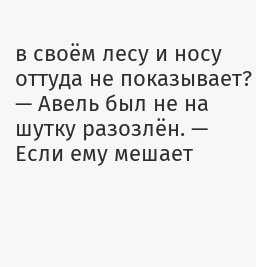в своём лесу и носу оттуда не показывает? — Авель был не на шутку разозлён. — Если ему мешает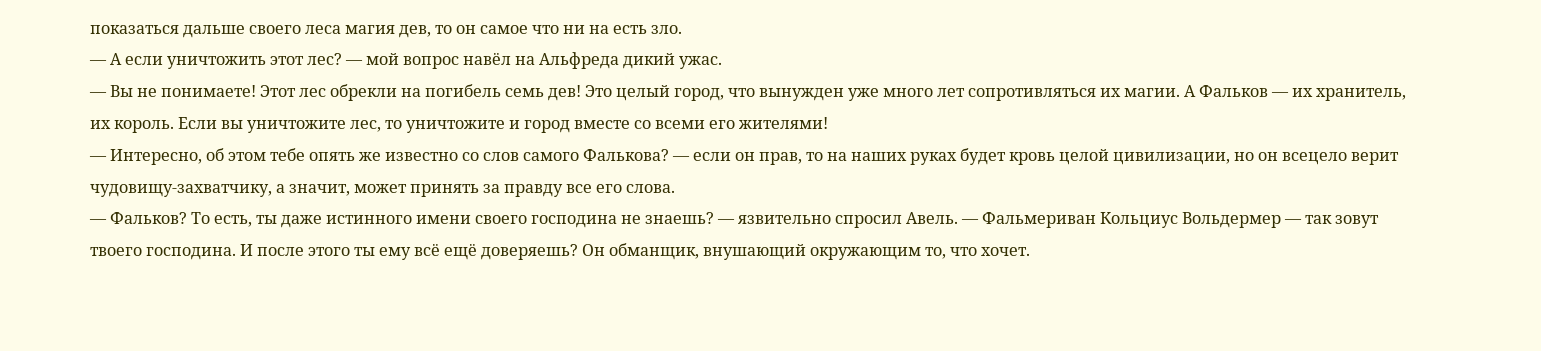показаться дальше своего леса магия дев, то он самое что ни на есть зло.
— А если уничтожить этот лес? — мой вопрос навёл на Альфреда дикий ужас.
— Вы не понимаете! Этот лес обрекли на погибель семь дев! Это целый город, что вынужден уже много лет сопротивляться их магии. А Фальков — их хранитель, их король. Если вы уничтожите лес, то уничтожите и город вместе со всеми его жителями!
— Интересно, об этом тебе опять же известно со слов самого Фалькова? — если он прав, то на наших руках будет кровь целой цивилизации, но он всецело верит чудовищу-захватчику, а значит, может принять за правду все его слова.
— Фальков? То есть, ты даже истинного имени своего господина не знаешь? — язвительно спросил Авель. — Фальмериван Кольциус Вольдермер — так зовут твоего господина. И после этого ты ему всё ещё доверяешь? Он обманщик, внушающий окружающим то, что хочет.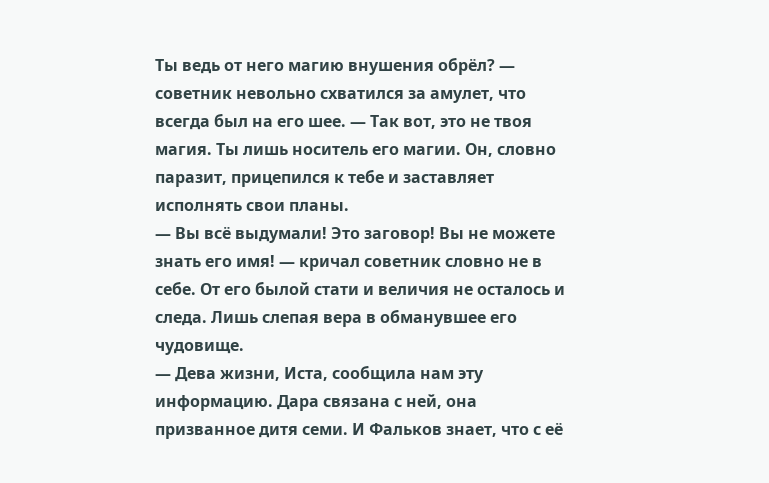Ты ведь от него магию внушения обрёл? — советник невольно схватился за амулет, что всегда был на его шее. — Так вот, это не твоя магия. Ты лишь носитель его магии. Он, словно паразит, прицепился к тебе и заставляет исполнять свои планы.
— Вы всё выдумали! Это заговор! Вы не можете знать его имя! — кричал советник словно не в себе. От его былой стати и величия не осталось и следа. Лишь слепая вера в обманувшее его чудовище.
— Дева жизни, Иста, сообщила нам эту информацию. Дара связана с ней, она призванное дитя семи. И Фальков знает, что с её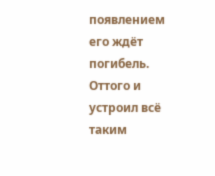появлением его ждёт погибель. Оттого и устроил всё таким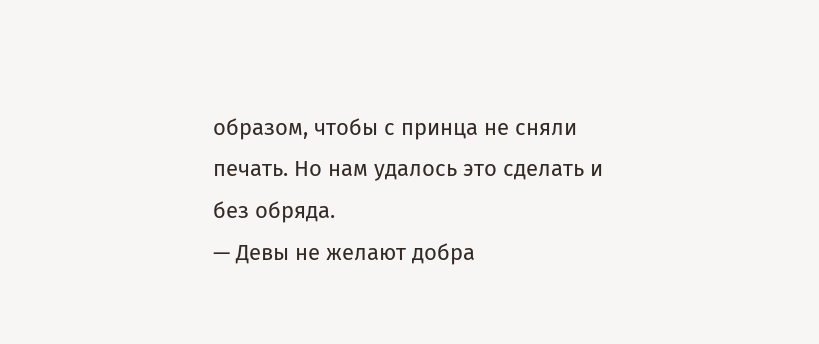образом, чтобы с принца не сняли печать. Но нам удалось это сделать и без обряда.
— Девы не желают добра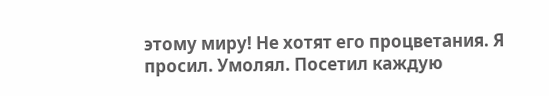этому миру! Не хотят его процветания. Я просил. Умолял. Посетил каждую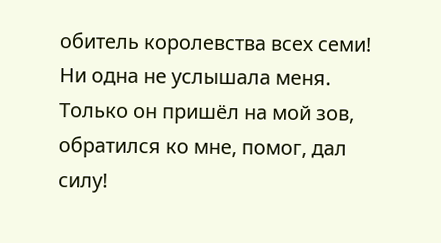обитель королевства всех семи! Ни одна не услышала меня. Только он пришёл на мой зов, обратился ко мне, помог, дал силу!